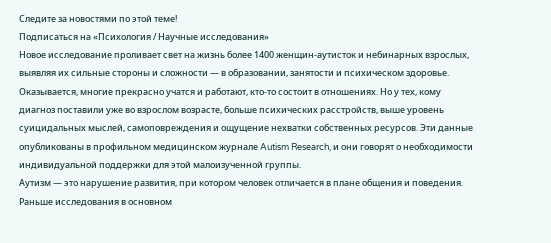Следите за новостями по этой теме!
Подписаться на «Психология / Научные исследования»
Новое исследование проливает свет на жизнь более 1400 женщин-аутисток и небинарных взрослых, выявляя их сильные стороны и сложности — в образовании, занятости и психическом здоровье. Оказывается, многие прекрасно учатся и работают, кто-то состоит в отношениях. Но у тех, кому диагноз поставили уже во взрослом возрасте, больше психических расстройств, выше уровень суицидальных мыслей, самоповреждения и ощущение нехватки собственных ресурсов. Эти данные опубликованы в профильном медицинском журнале Autism Research, и они говорят о необходимости индивидуальной поддержки для этой малоизученной группы.
Аутизм — это нарушение развития, при котором человек отличается в плане общения и поведения. Раньше исследования в основном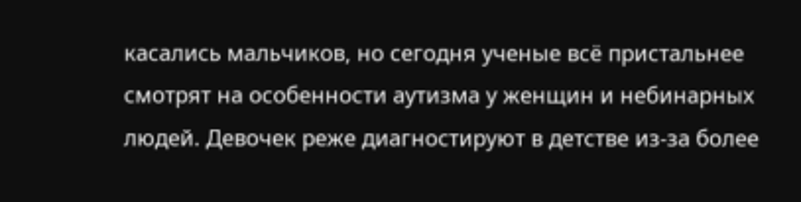касались мальчиков, но сегодня ученые всё пристальнее смотрят на особенности аутизма у женщин и небинарных людей. Девочек реже диагностируют в детстве из-за более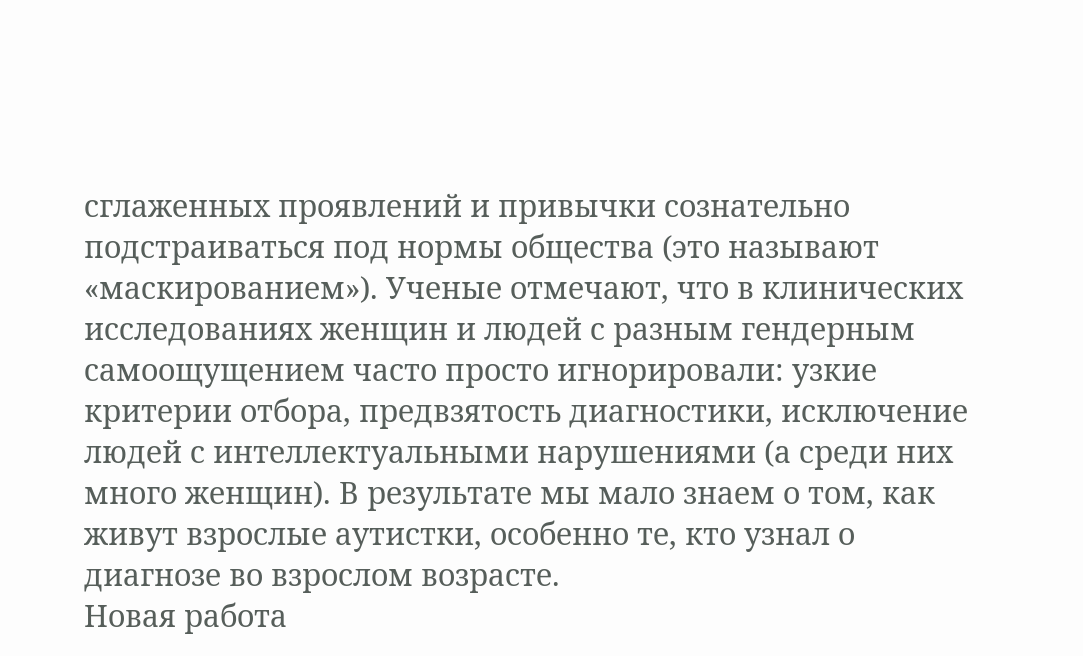сглаженных проявлений и привычки сознательно подстраиваться под нормы общества (это называют «маскированием»). Ученые отмечают, что в клинических исследованиях женщин и людей с разным гендерным самоощущением часто просто игнорировали: узкие критерии отбора, предвзятость диагностики, исключение людей с интеллектуальными нарушениями (а среди них много женщин). В результате мы мало знаем о том, как живут взрослые аутистки, особенно те, кто узнал о диагнозе во взрослом возрасте.
Новая работа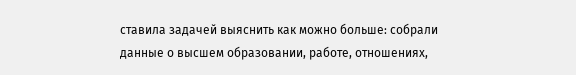ставила задачей выяснить как можно больше: собрали данные о высшем образовании, работе, отношениях,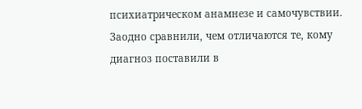психиатрическом анамнезе и самочувствии. Заодно сравнили, чем отличаются те, кому диагноз поставили в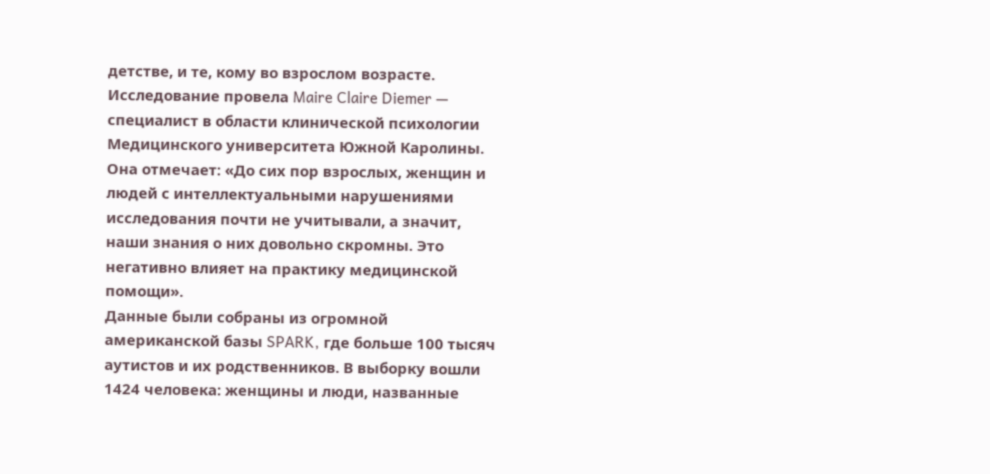детстве, и те, кому во взрослом возрасте. Исследование провела Maire Claire Diemer — специалист в области клинической психологии Медицинского университета Южной Каролины. Она отмечает: «До сих пор взрослых, женщин и людей с интеллектуальными нарушениями исследования почти не учитывали, а значит, наши знания о них довольно скромны. Это негативно влияет на практику медицинской помощи».
Данные были собраны из огромной американской базы SPARK, где больше 100 тысяч аутистов и их родственников. В выборку вошли 1424 человека: женщины и люди, названные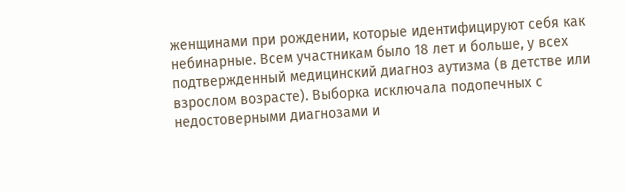женщинами при рождении, которые идентифицируют себя как небинарные. Всем участникам было 18 лет и больше, у всех подтвержденный медицинский диагноз аутизма (в детстве или взрослом возрасте). Выборка исключала подопечных с недостоверными диагнозами и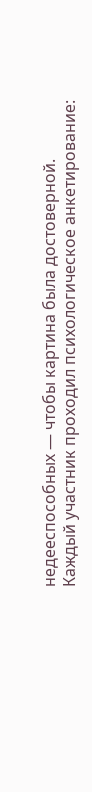недееспособных — чтобы картина была достоверной.
Каждый участник проходил психологическое анкетирование: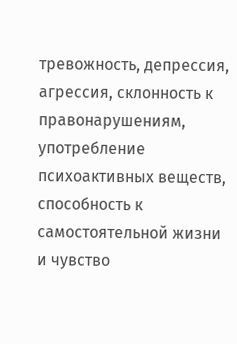тревожность, депрессия, агрессия, склонность к правонарушениям, употребление психоактивных веществ, способность к самостоятельной жизни и чувство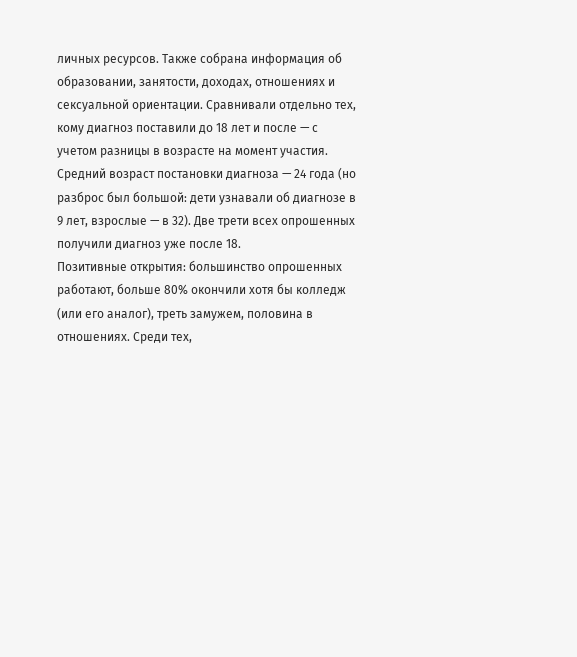личных ресурсов. Также собрана информация об образовании, занятости, доходах, отношениях и сексуальной ориентации. Сравнивали отдельно тех, кому диагноз поставили до 18 лет и после — с учетом разницы в возрасте на момент участия.
Средний возраст постановки диагноза — 24 года (но разброс был большой: дети узнавали об диагнозе в 9 лет, взрослые — в 32). Две трети всех опрошенных получили диагноз уже после 18.
Позитивные открытия: большинство опрошенных работают, больше 80% окончили хотя бы колледж (или его аналог), треть замужем, половина в отношениях. Среди тех,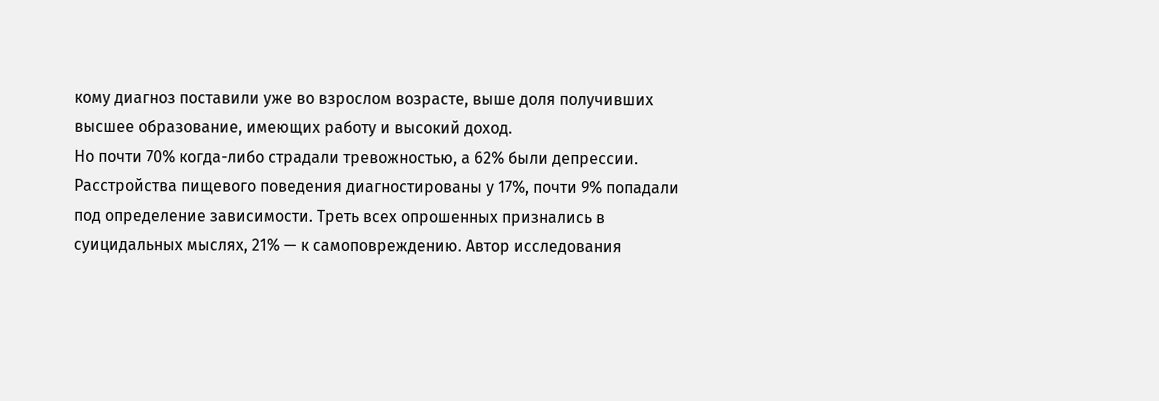кому диагноз поставили уже во взрослом возрасте, выше доля получивших высшее образование, имеющих работу и высокий доход.
Но почти 70% когда-либо страдали тревожностью, а 62% были депрессии. Расстройства пищевого поведения диагностированы у 17%, почти 9% попадали под определение зависимости. Треть всех опрошенных признались в суицидальных мыслях, 21% — к самоповреждению. Автор исследования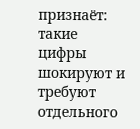признаёт: такие цифры шокируют и требуют отдельного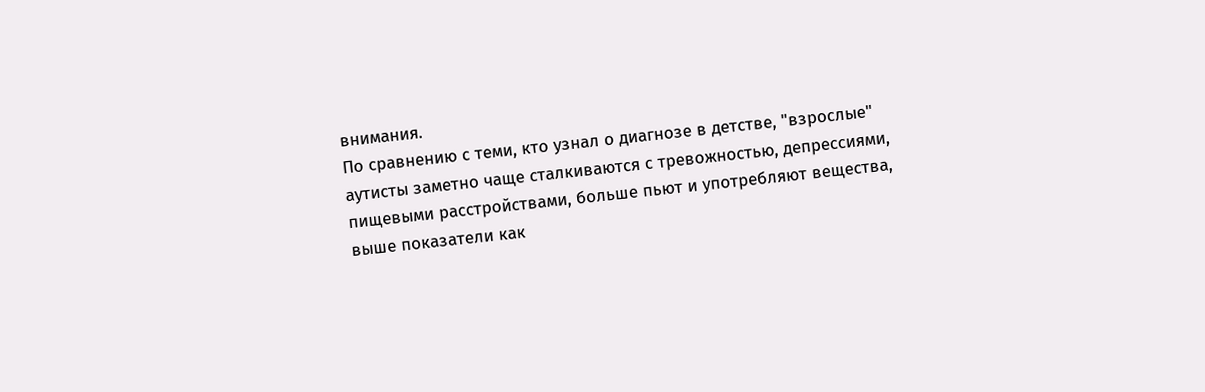внимания.
По сравнению с теми, кто узнал о диагнозе в детстве, "взрослые" аутисты заметно чаще сталкиваются с тревожностью, депрессиями, пищевыми расстройствами, больше пьют и употребляют вещества, выше показатели как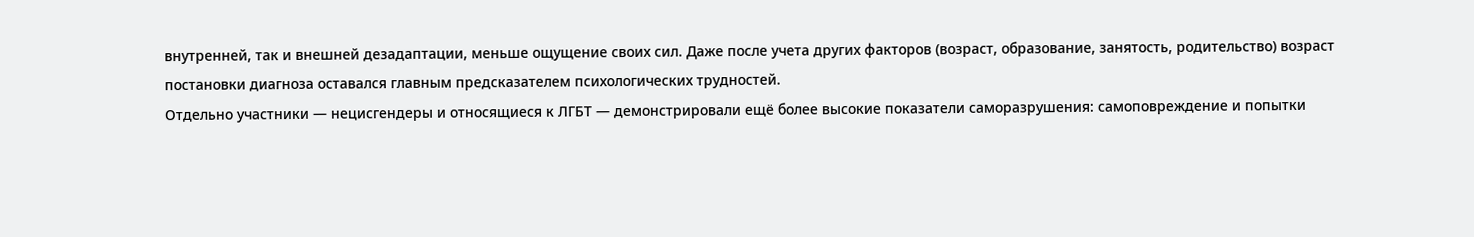внутренней, так и внешней дезадаптации, меньше ощущение своих сил. Даже после учета других факторов (возраст, образование, занятость, родительство) возраст постановки диагноза оставался главным предсказателем психологических трудностей.
Отдельно участники — нецисгендеры и относящиеся к ЛГБТ — демонстрировали ещё более высокие показатели саморазрушения: самоповреждение и попытки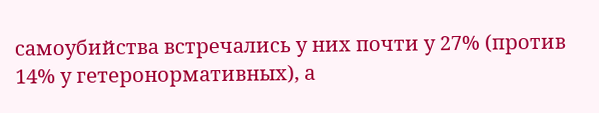самоубийства встречались у них почти у 27% (против 14% у гетеронормативных), а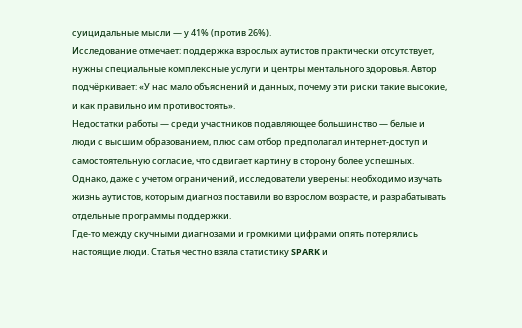суицидальные мысли — у 41% (против 26%).
Исследование отмечает: поддержка взрослых аутистов практически отсутствует, нужны специальные комплексные услуги и центры ментального здоровья. Автор подчёркивает: «У нас мало объяснений и данных, почему эти риски такие высокие, и как правильно им противостоять».
Недостатки работы — среди участников подавляющее большинство — белые и люди с высшим образованием, плюс сам отбор предполагал интернет-доступ и самостоятельную согласие, что сдвигает картину в сторону более успешных. Однако, даже с учетом ограничений, исследователи уверены: необходимо изучать жизнь аутистов, которым диагноз поставили во взрослом возрасте, и разрабатывать отдельные программы поддержки.
Где-то между скучными диагнозами и громкими цифрами опять потерялись настоящие люди. Статья честно взяла статистику SPARK и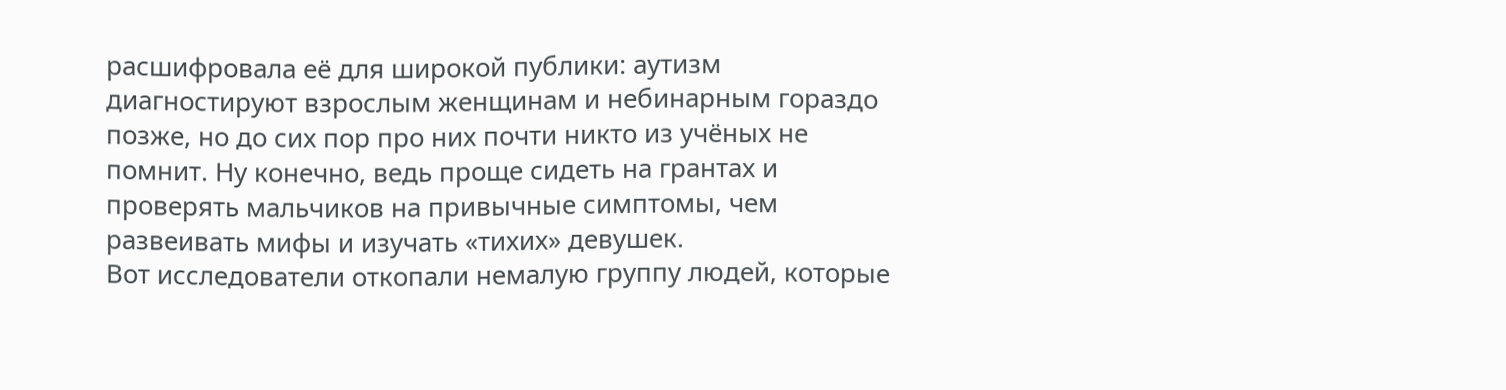расшифровала её для широкой публики: аутизм диагностируют взрослым женщинам и небинарным гораздо позже, но до сих пор про них почти никто из учёных не помнит. Ну конечно, ведь проще сидеть на грантах и проверять мальчиков на привычные симптомы, чем развеивать мифы и изучать «тихих» девушек.
Вот исследователи откопали немалую группу людей, которые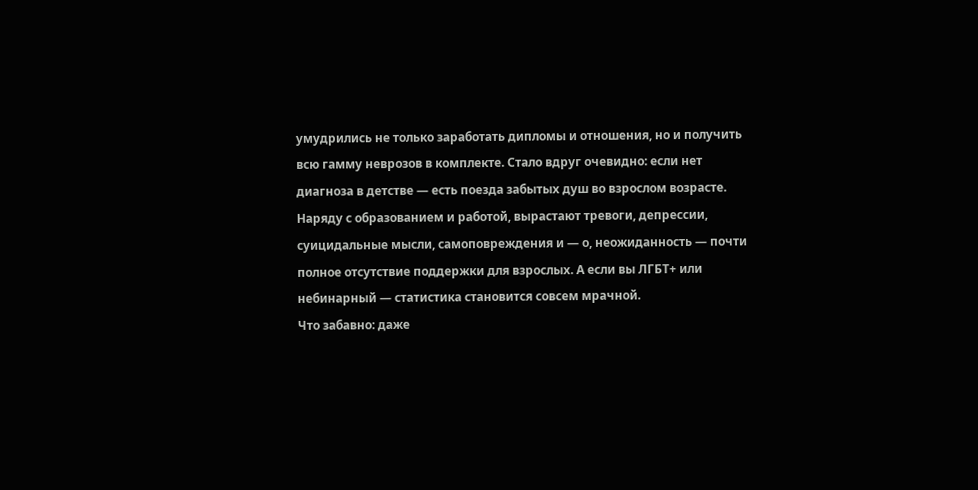умудрились не только заработать дипломы и отношения, но и получить всю гамму неврозов в комплекте. Стало вдруг очевидно: если нет диагноза в детстве — есть поезда забытых душ во взрослом возрасте. Наряду с образованием и работой, вырастают тревоги, депрессии, суицидальные мысли, самоповреждения и — о, неожиданность — почти полное отсутствие поддержки для взрослых. А если вы ЛГБТ+ или небинарный — статистика становится совсем мрачной.
Что забавно: даже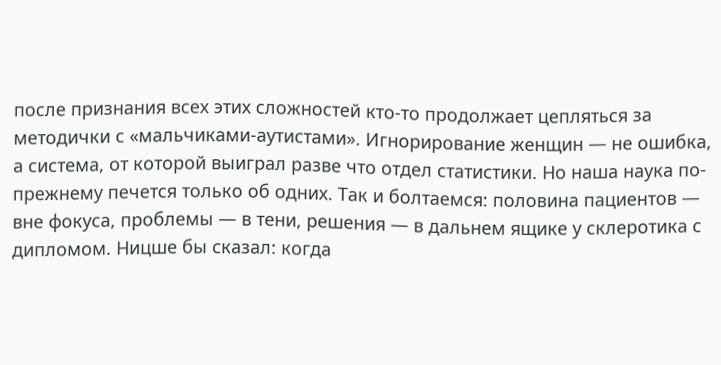после признания всех этих сложностей кто-то продолжает цепляться за методички с «мальчиками-аутистами». Игнорирование женщин — не ошибка, а система, от которой выиграл разве что отдел статистики. Но наша наука по-прежнему печется только об одних. Так и болтаемся: половина пациентов — вне фокуса, проблемы — в тени, решения — в дальнем ящике у склеротика с дипломом. Ницше бы сказал: когда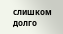слишком долго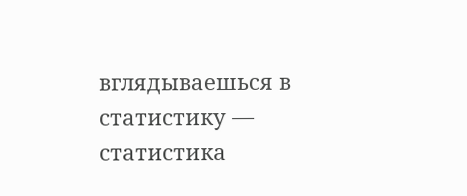вглядываешься в статистику — статистика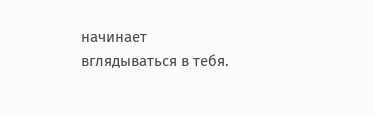начинает вглядываться в тебя.